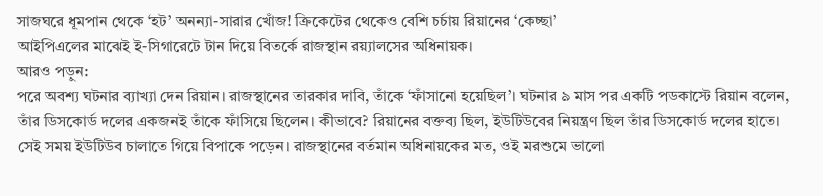সাজঘরে ধূমপান থেকে ‘হট’ অনন্যা-সারার খোঁজ! ক্রিকেটের থেকেও বেশি চর্চায় রিয়ানের ‘কেচ্ছা’
আইপিএলের মাঝেই ই-সিগারেটে টান দিয়ে বিতর্কে রাজস্থান রয়্যালসের অধিনায়ক।
আরও পড়ুন:
পরে অবশ্য ঘটনার ব্যাখ্যা দেন রিয়ান। রাজস্থানের তারকার দাবি, তাঁকে ‘ফাঁসানো হয়েছিল’। ঘটনার ৯ মাস পর একটি পডকাস্টে রিয়ান বলেন, তাঁর ডিসকোর্ড দলের একজনই তাঁকে ফাঁসিয়ে ছিলেন। কীভাবে? রিয়ানের বক্তব্য ছিল, ইউটিউবের নিয়ন্ত্রণ ছিল তাঁর ডিসকোর্ড দলের হাতে। সেই সময় ইউটিউব চালাতে গিয়ে বিপাকে পড়েন। রাজস্থানের বর্তমান অধিনায়কের মত, ওই মরশুমে ভালো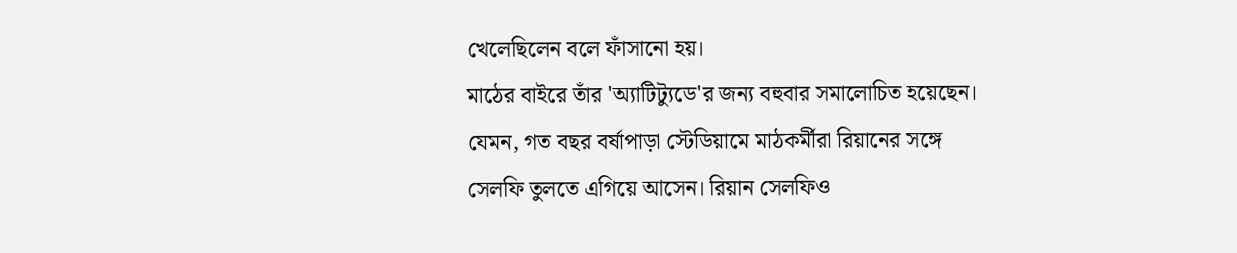খেলেছিলেন বলে ফাঁসানো হয়।
মাঠের বাইরে তাঁর 'অ্যাটিট্যুডে'র জন্য বহুবার সমালোচিত হয়েছেন। যেমন, গত বছর বর্ষাপাড়া স্টেডিয়ামে মাঠকর্মীরা রিয়ানের সঙ্গে সেলফি তুলতে এগিয়ে আসেন। রিয়ান সেলফিও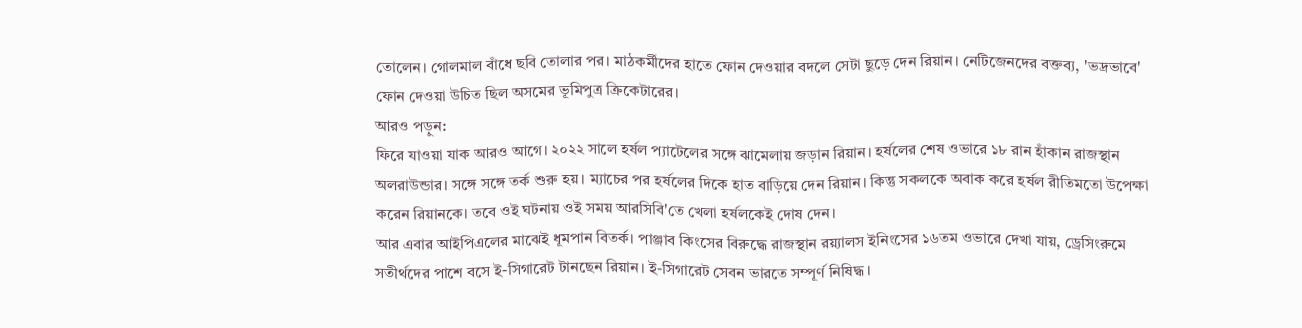তোলেন। গোলমাল বাঁধে ছবি তোলার পর। মাঠকর্মীদের হাতে ফোন দেওয়ার বদলে সেটা ছুড়ে দেন রিয়ান। নেটিজেনদের বক্তব্য, 'ভদ্রভাবে' ফোন দেওয়া উচিত ছিল অসমের ভূমিপুত্র ক্রিকেটারের।
আরও পড়ুন:
ফিরে যাওয়া যাক আরও আগে। ২০২২ সালে হর্ষল প্যাটেলের সঙ্গে ঝামেলায় জড়ান রিয়ান। হর্ষলের শেষ ওভারে ১৮ রান হাঁকান রাজস্থান অলরাউন্ডার। সঙ্গে সঙ্গে তর্ক শুরু হয়। ম্যাচের পর হর্ষলের দিকে হাত বাড়িয়ে দেন রিয়ান। কিন্তু সকলকে অবাক করে হর্ষল রীতিমতো উপেক্ষা করেন রিয়ানকে। তবে ওই ঘটনায় ওই সময় আরসিবি'তে খেলা হর্ষলকেই দোষ দেন।
আর এবার আইপিএলের মাঝেই ধূমপান বিতর্ক। পাঞ্জাব কিংসের বিরুদ্ধে রাজস্থান রয়্যালস ইনিংসের ১৬তম ওভারে দেখা যায়, ড্রেসিংরুমে সতীর্থদের পাশে বসে ই-সিগারেট টানছেন রিয়ান। ই-সিগারেট সেবন ভারতে সম্পূর্ণ নিষিদ্ধ।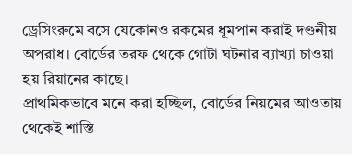ড্রেসিংরুমে বসে যেকোনও রকমের ধূমপান করাই দণ্ডনীয় অপরাধ। বোর্ডের তরফ থেকে গোটা ঘটনার ব্যাখ্যা চাওয়া হয় রিয়ানের কাছে।
প্রাথমিকভাবে মনে করা হচ্ছিল, বোর্ডের নিয়মের আওতায় থেকেই শাস্তি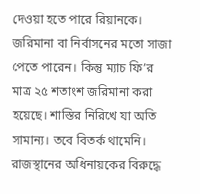দেওয়া হতে পারে রিয়ানকে। জরিমানা বা নির্বাসনের মতো সাজা পেতে পারেন। কিন্তু ম্যাচ ফি’র মাত্র ২৫ শতাংশ জরিমানা করা হয়েছে। শাস্তির নিরিখে যা অতি সামান্য। তবে বিতর্ক থামেনি। রাজস্থানের অধিনায়কের বিরুদ্ধে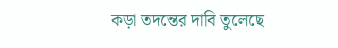কড়া তদন্তের দাবি তুলেছে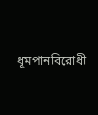ধূমপানবিরোধী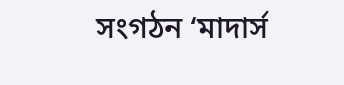সংগঠন ‘মাদার্স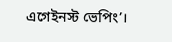এগেইনস্ট ভেপিং’।